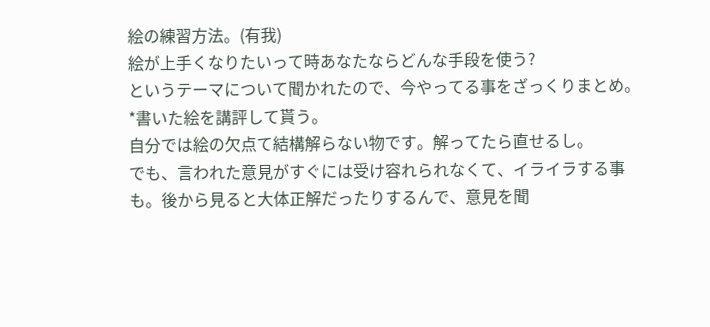絵の練習方法。(有我)
絵が上手くなりたいって時あなたならどんな手段を使う?
というテーマについて聞かれたので、今やってる事をざっくりまとめ。
*書いた絵を講評して貰う。
自分では絵の欠点て結構解らない物です。解ってたら直せるし。
でも、言われた意見がすぐには受け容れられなくて、イライラする事も。後から見ると大体正解だったりするんで、意見を聞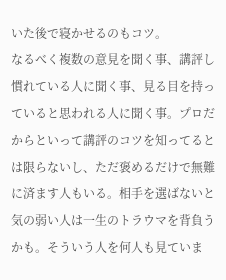いた後で寝かせるのもコツ。
なるべく複数の意見を聞く事、講評し慣れている人に聞く事、見る目を持っていると思われる人に聞く事。プロだからといって講評のコツを知ってるとは限らないし、ただ褒めるだけで無難に済ます人もいる。相手を選ばないと気の弱い人は一生のトラウマを背負うかも。そういう人を何人も見ていま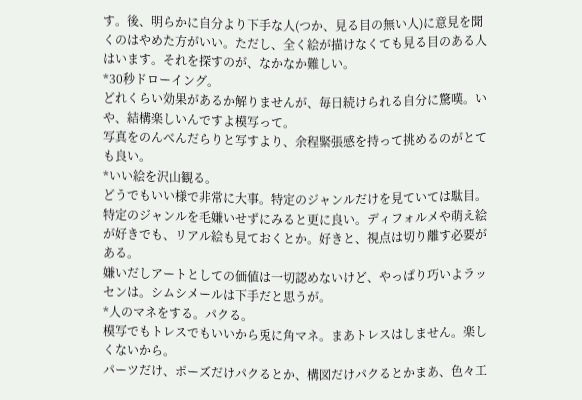す。後、明らかに自分より下手な人(つか、見る目の無い人)に意見を聞くのはやめた方がいい。ただし、全く絵が描けなくても見る目のある人はいます。それを探すのが、なかなか難しい。
*30秒ドローイング。
どれくらい効果があるか解りませんが、毎日続けられる自分に驚嘆。いや、結構楽しいんですよ模写って。
写真をのんべんだらりと写すより、余程緊張感を持って挑めるのがとても良い。
*いい絵を沢山観る。
どうでもいい様で非常に大事。特定のジャンルだけを見ていては駄目。特定のジャンルを毛嫌いせずにみると更に良い。ディフォルメや萌え絵が好きでも、リアル絵も見ておくとか。好きと、視点は切り離す必要がある。
嫌いだしアートとしての価値は一切認めないけど、やっぱり巧いよラッセンは。シムシメールは下手だと思うが。
*人のマネをする。パクる。
模写でもトレスでもいいから兎に角マネ。まあトレスはしません。楽しくないから。
パーツだけ、ポーズだけパクるとか、構図だけパクるとかまあ、色々工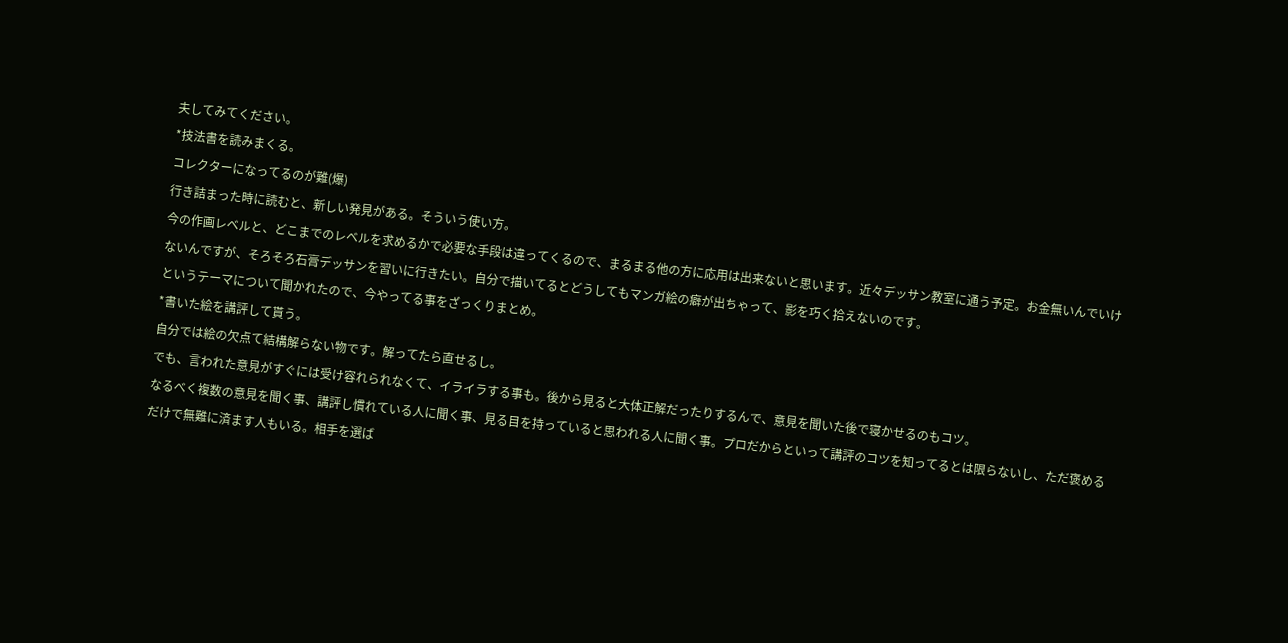夫してみてください。
*技法書を読みまくる。
コレクターになってるのが難(爆)
行き詰まった時に読むと、新しい発見がある。そういう使い方。
今の作画レベルと、どこまでのレベルを求めるかで必要な手段は違ってくるので、まるまる他の方に応用は出来ないと思います。近々デッサン教室に通う予定。お金無いんでいけないんですが、そろそろ石膏デッサンを習いに行きたい。自分で描いてるとどうしてもマンガ絵の癖が出ちゃって、影を巧く拾えないのです。
というテーマについて聞かれたので、今やってる事をざっくりまとめ。
*書いた絵を講評して貰う。
自分では絵の欠点て結構解らない物です。解ってたら直せるし。
でも、言われた意見がすぐには受け容れられなくて、イライラする事も。後から見ると大体正解だったりするんで、意見を聞いた後で寝かせるのもコツ。
なるべく複数の意見を聞く事、講評し慣れている人に聞く事、見る目を持っていると思われる人に聞く事。プロだからといって講評のコツを知ってるとは限らないし、ただ褒めるだけで無難に済ます人もいる。相手を選ば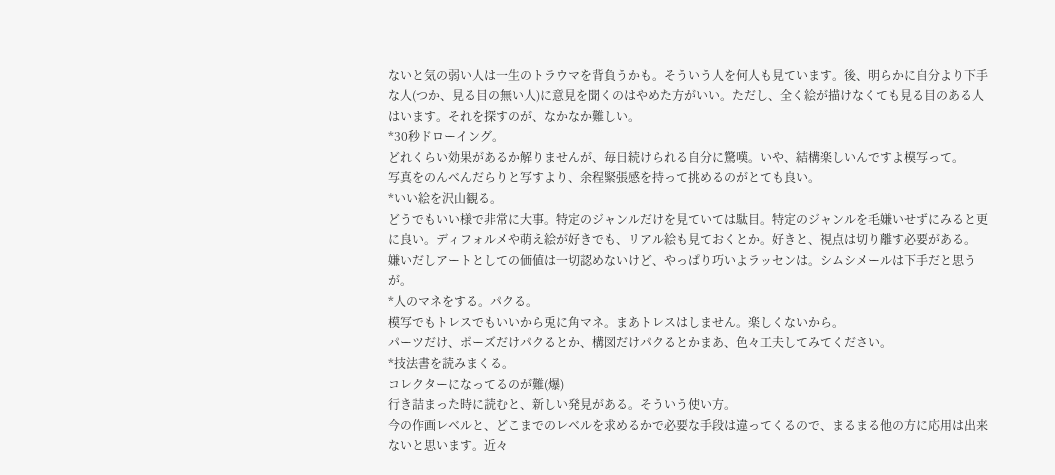ないと気の弱い人は一生のトラウマを背負うかも。そういう人を何人も見ています。後、明らかに自分より下手な人(つか、見る目の無い人)に意見を聞くのはやめた方がいい。ただし、全く絵が描けなくても見る目のある人はいます。それを探すのが、なかなか難しい。
*30秒ドローイング。
どれくらい効果があるか解りませんが、毎日続けられる自分に驚嘆。いや、結構楽しいんですよ模写って。
写真をのんべんだらりと写すより、余程緊張感を持って挑めるのがとても良い。
*いい絵を沢山観る。
どうでもいい様で非常に大事。特定のジャンルだけを見ていては駄目。特定のジャンルを毛嫌いせずにみると更に良い。ディフォルメや萌え絵が好きでも、リアル絵も見ておくとか。好きと、視点は切り離す必要がある。
嫌いだしアートとしての価値は一切認めないけど、やっぱり巧いよラッセンは。シムシメールは下手だと思うが。
*人のマネをする。パクる。
模写でもトレスでもいいから兎に角マネ。まあトレスはしません。楽しくないから。
パーツだけ、ポーズだけパクるとか、構図だけパクるとかまあ、色々工夫してみてください。
*技法書を読みまくる。
コレクターになってるのが難(爆)
行き詰まった時に読むと、新しい発見がある。そういう使い方。
今の作画レベルと、どこまでのレベルを求めるかで必要な手段は違ってくるので、まるまる他の方に応用は出来ないと思います。近々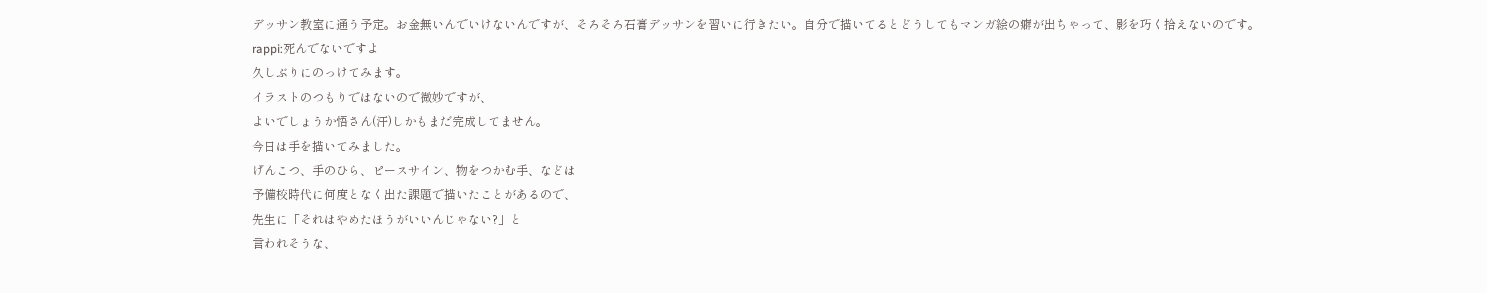デッサン教室に通う予定。お金無いんでいけないんですが、そろそろ石膏デッサンを習いに行きたい。自分で描いてるとどうしてもマンガ絵の癖が出ちゃって、影を巧く拾えないのです。
rappi:死んでないですよ
久しぶりにのっけてみます。
イラストのつもりではないので微妙ですが、
よいでしょうか悟さん(汗)しかもまだ完成してません。
今日は手を描いてみました。
げんこつ、手のひら、ピースサイン、物をつかむ手、などは
予備校時代に何度となく出た課題で描いたことがあるので、
先生に「それはやめたほうがいいんじゃない?」と
言われそうな、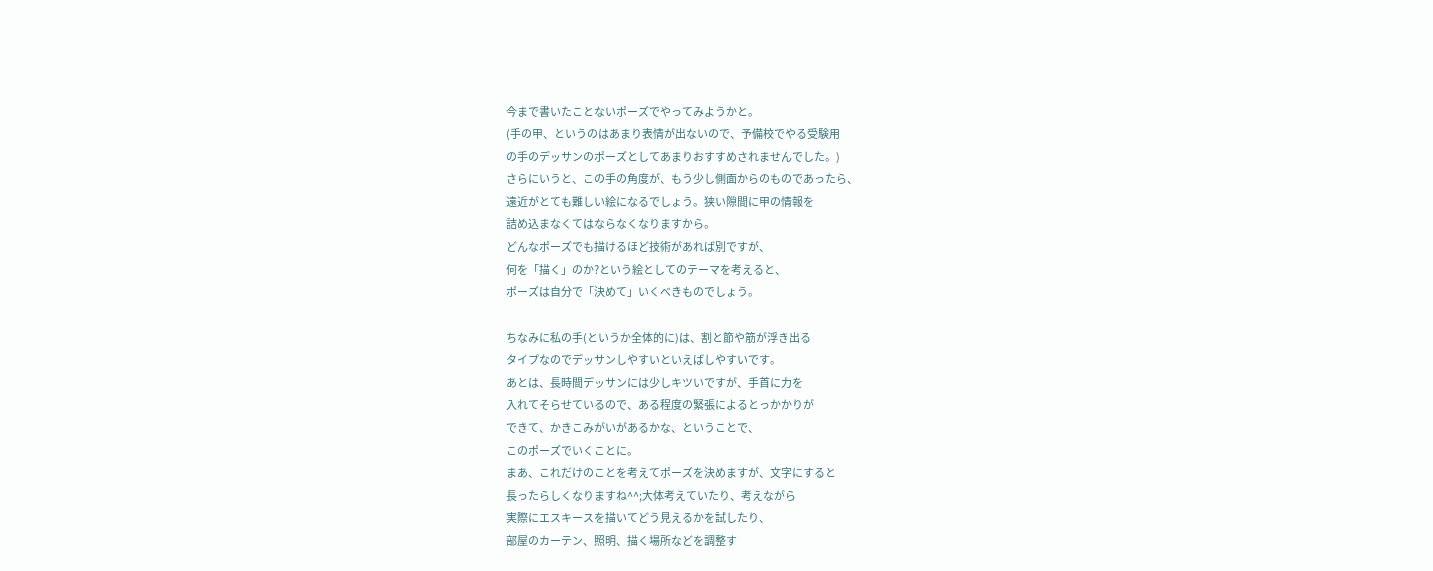今まで書いたことないポーズでやってみようかと。
(手の甲、というのはあまり表情が出ないので、予備校でやる受験用
の手のデッサンのポーズとしてあまりおすすめされませんでした。)
さらにいうと、この手の角度が、もう少し側面からのものであったら、
遠近がとても難しい絵になるでしょう。狭い隙間に甲の情報を
詰め込まなくてはならなくなりますから。
どんなポーズでも描けるほど技術があれば別ですが、
何を「描く」のか?という絵としてのテーマを考えると、
ポーズは自分で「決めて」いくべきものでしょう。

ちなみに私の手(というか全体的に)は、割と節や筋が浮き出る
タイプなのでデッサンしやすいといえばしやすいです。
あとは、長時間デッサンには少しキツいですが、手首に力を
入れてそらせているので、ある程度の緊張によるとっかかりが
できて、かきこみがいがあるかな、ということで、
このポーズでいくことに。
まあ、これだけのことを考えてポーズを決めますが、文字にすると
長ったらしくなりますね^^;大体考えていたり、考えながら
実際にエスキースを描いてどう見えるかを試したり、
部屋のカーテン、照明、描く場所などを調整す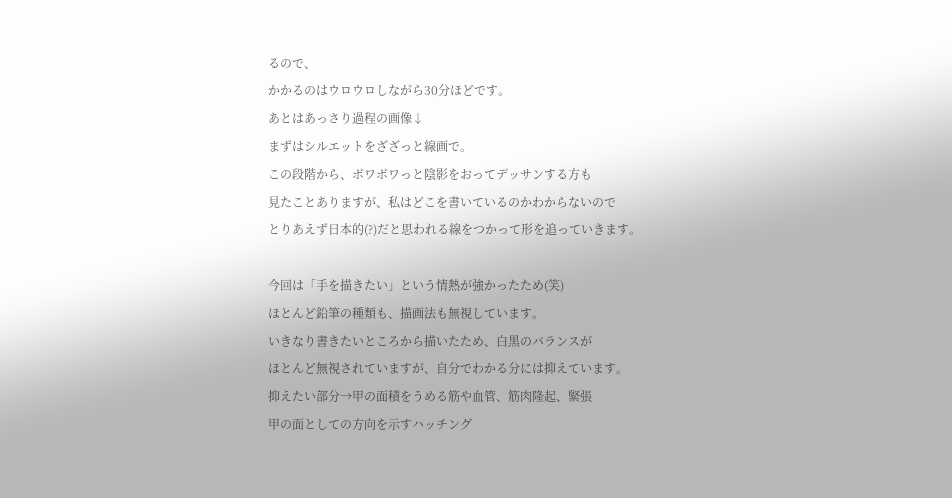るので、
かかるのはウロウロしながら30分ほどです。
あとはあっさり過程の画像↓
まずはシルエットをざざっと線画で。
この段階から、ボワボワっと陰影をおってデッサンする方も
見たことありますが、私はどこを書いているのかわからないので
とりあえず日本的(?)だと思われる線をつかって形を追っていきます。

今回は「手を描きたい」という情熱が強かったため(笑)
ほとんど鉛筆の種類も、描画法も無視しています。
いきなり書きたいところから描いたため、白黒のバランスが
ほとんど無視されていますが、自分でわかる分には抑えています。
抑えたい部分→甲の面積をうめる筋や血管、筋肉隆起、緊張
甲の面としての方向を示すハッチング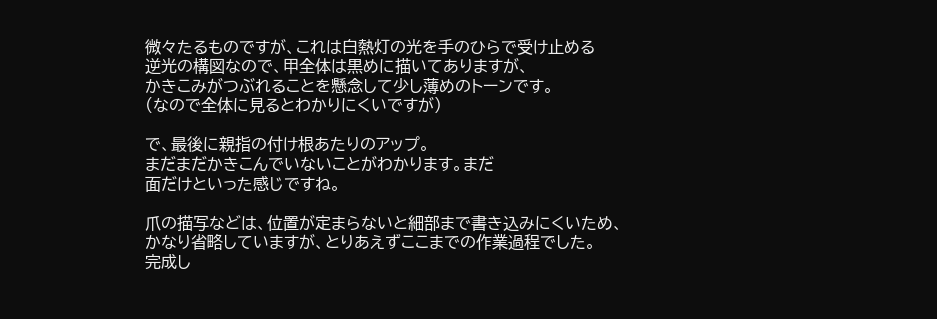微々たるものですが、これは白熱灯の光を手のひらで受け止める
逆光の構図なので、甲全体は黒めに描いてありますが、
かきこみがつぶれることを懸念して少し薄めのトーンです。
(なので全体に見るとわかりにくいですが)

で、最後に親指の付け根あたりのアップ。
まだまだかきこんでいないことがわかります。まだ
面だけといった感じですね。

爪の描写などは、位置が定まらないと細部まで書き込みにくいため、
かなり省略していますが、とりあえずここまでの作業過程でした。
完成し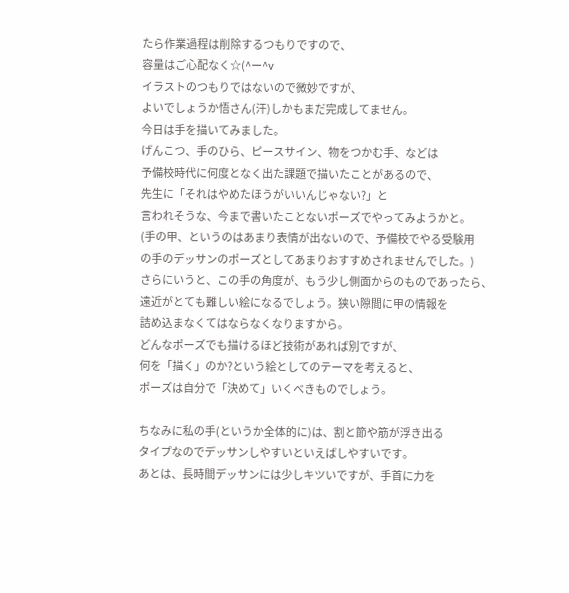たら作業過程は削除するつもりですので、
容量はご心配なく☆(^ー^v
イラストのつもりではないので微妙ですが、
よいでしょうか悟さん(汗)しかもまだ完成してません。
今日は手を描いてみました。
げんこつ、手のひら、ピースサイン、物をつかむ手、などは
予備校時代に何度となく出た課題で描いたことがあるので、
先生に「それはやめたほうがいいんじゃない?」と
言われそうな、今まで書いたことないポーズでやってみようかと。
(手の甲、というのはあまり表情が出ないので、予備校でやる受験用
の手のデッサンのポーズとしてあまりおすすめされませんでした。)
さらにいうと、この手の角度が、もう少し側面からのものであったら、
遠近がとても難しい絵になるでしょう。狭い隙間に甲の情報を
詰め込まなくてはならなくなりますから。
どんなポーズでも描けるほど技術があれば別ですが、
何を「描く」のか?という絵としてのテーマを考えると、
ポーズは自分で「決めて」いくべきものでしょう。

ちなみに私の手(というか全体的に)は、割と節や筋が浮き出る
タイプなのでデッサンしやすいといえばしやすいです。
あとは、長時間デッサンには少しキツいですが、手首に力を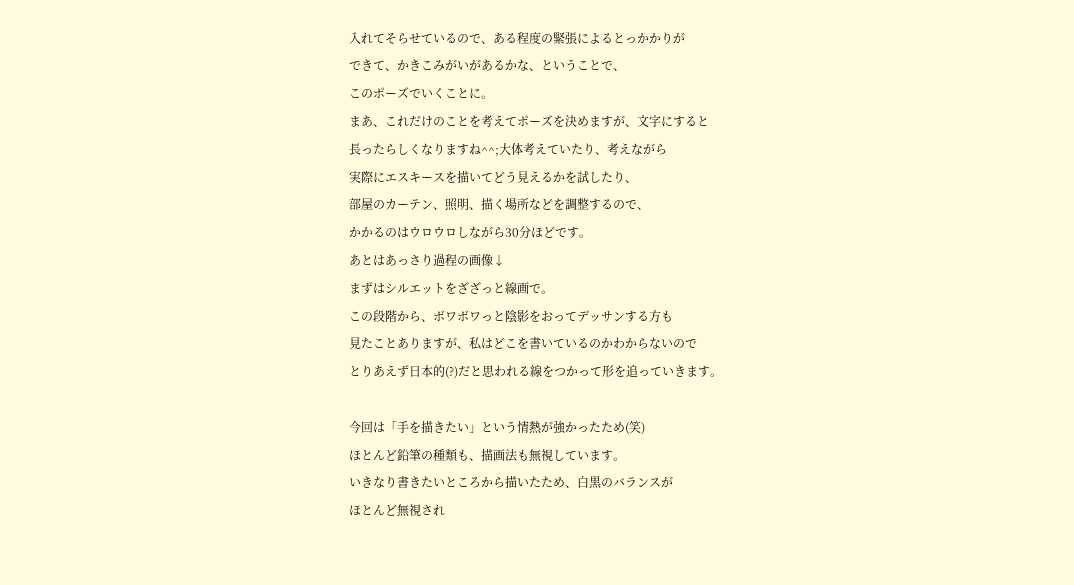入れてそらせているので、ある程度の緊張によるとっかかりが
できて、かきこみがいがあるかな、ということで、
このポーズでいくことに。
まあ、これだけのことを考えてポーズを決めますが、文字にすると
長ったらしくなりますね^^;大体考えていたり、考えながら
実際にエスキースを描いてどう見えるかを試したり、
部屋のカーテン、照明、描く場所などを調整するので、
かかるのはウロウロしながら30分ほどです。
あとはあっさり過程の画像↓
まずはシルエットをざざっと線画で。
この段階から、ボワボワっと陰影をおってデッサンする方も
見たことありますが、私はどこを書いているのかわからないので
とりあえず日本的(?)だと思われる線をつかって形を追っていきます。

今回は「手を描きたい」という情熱が強かったため(笑)
ほとんど鉛筆の種類も、描画法も無視しています。
いきなり書きたいところから描いたため、白黒のバランスが
ほとんど無視され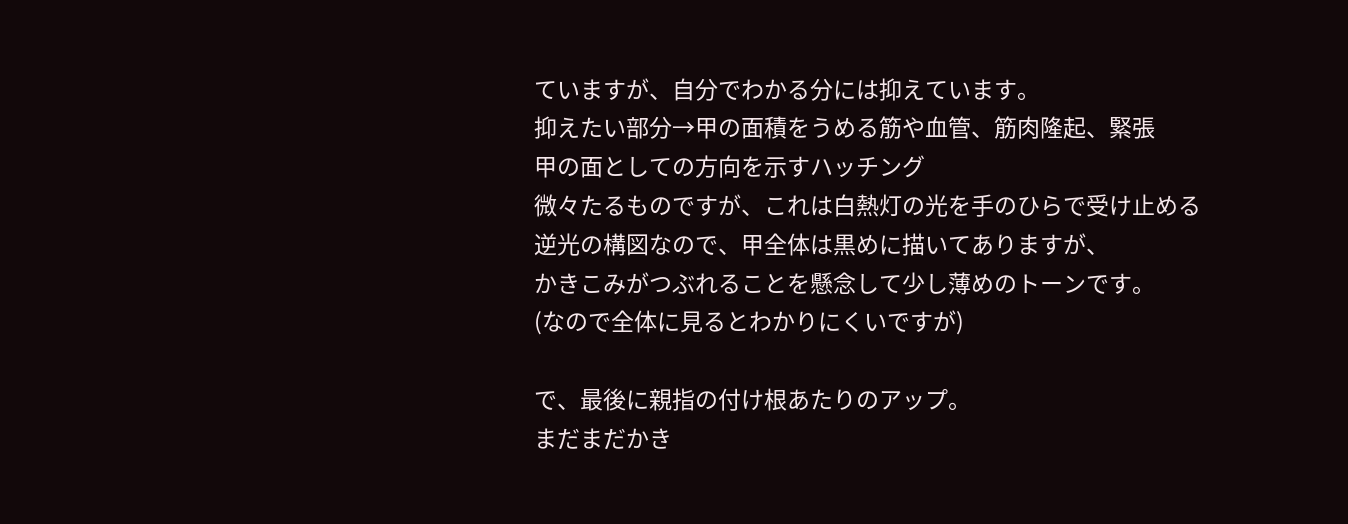ていますが、自分でわかる分には抑えています。
抑えたい部分→甲の面積をうめる筋や血管、筋肉隆起、緊張
甲の面としての方向を示すハッチング
微々たるものですが、これは白熱灯の光を手のひらで受け止める
逆光の構図なので、甲全体は黒めに描いてありますが、
かきこみがつぶれることを懸念して少し薄めのトーンです。
(なので全体に見るとわかりにくいですが)

で、最後に親指の付け根あたりのアップ。
まだまだかき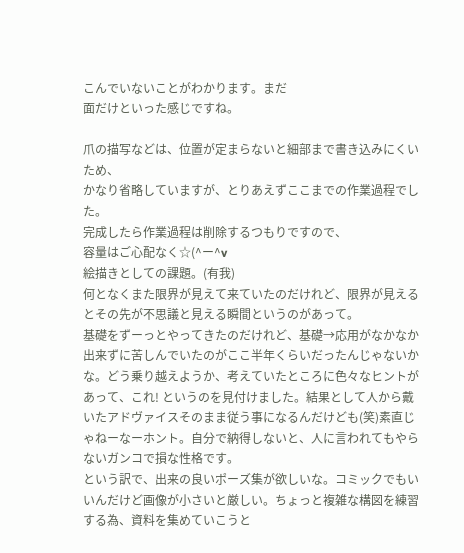こんでいないことがわかります。まだ
面だけといった感じですね。

爪の描写などは、位置が定まらないと細部まで書き込みにくいため、
かなり省略していますが、とりあえずここまでの作業過程でした。
完成したら作業過程は削除するつもりですので、
容量はご心配なく☆(^ー^v
絵描きとしての課題。(有我)
何となくまた限界が見えて来ていたのだけれど、限界が見えるとその先が不思議と見える瞬間というのがあって。
基礎をずーっとやってきたのだけれど、基礎→応用がなかなか出来ずに苦しんでいたのがここ半年くらいだったんじゃないかな。どう乗り越えようか、考えていたところに色々なヒントがあって、これ! というのを見付けました。結果として人から戴いたアドヴァイスそのまま従う事になるんだけども(笑)素直じゃねーなーホント。自分で納得しないと、人に言われてもやらないガンコで損な性格です。
という訳で、出来の良いポーズ集が欲しいな。コミックでもいいんだけど画像が小さいと厳しい。ちょっと複雑な構図を練習する為、資料を集めていこうと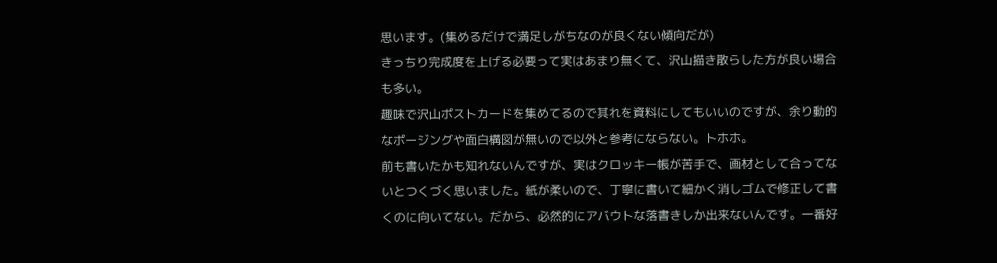思います。(集めるだけで満足しがちなのが良くない傾向だが)
きっちり完成度を上げる必要って実はあまり無くて、沢山描き散らした方が良い場合も多い。
趣味で沢山ポストカードを集めてるので其れを資料にしてもいいのですが、余り動的なポージングや面白構図が無いので以外と参考にならない。トホホ。
前も書いたかも知れないんですが、実はクロッキー帳が苦手で、画材として合ってないとつくづく思いました。紙が柔いので、丁寧に書いて細かく消しゴムで修正して書くのに向いてない。だから、必然的にアバウトな落書きしか出来ないんです。一番好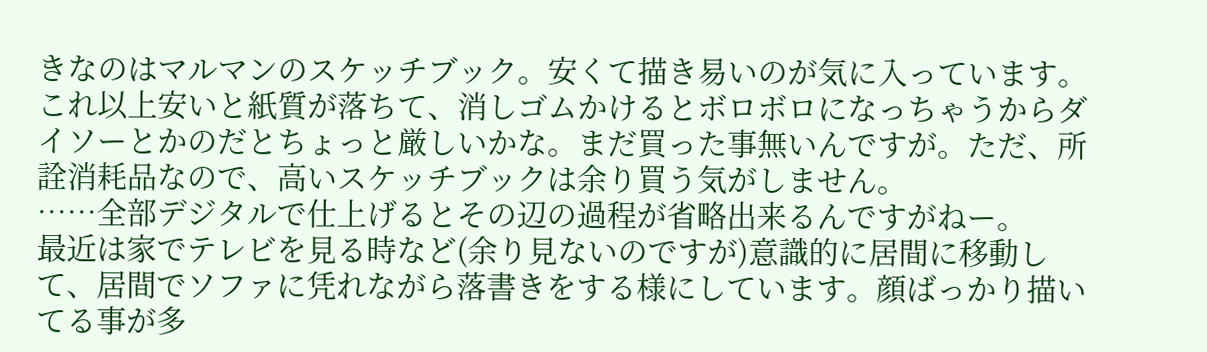きなのはマルマンのスケッチブック。安くて描き易いのが気に入っています。これ以上安いと紙質が落ちて、消しゴムかけるとボロボロになっちゃうからダイソーとかのだとちょっと厳しいかな。まだ買った事無いんですが。ただ、所詮消耗品なので、高いスケッチブックは余り買う気がしません。
……全部デジタルで仕上げるとその辺の過程が省略出来るんですがねー。
最近は家でテレビを見る時など(余り見ないのですが)意識的に居間に移動して、居間でソファに凭れながら落書きをする様にしています。顔ばっかり描いてる事が多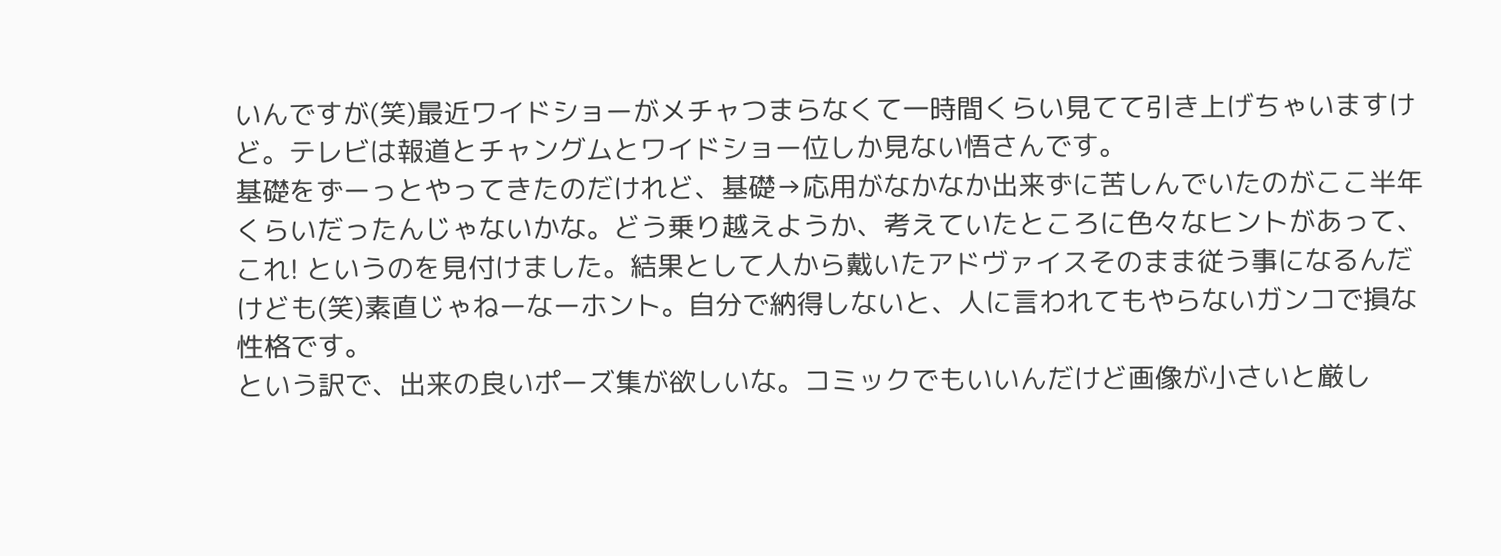いんですが(笑)最近ワイドショーがメチャつまらなくて一時間くらい見てて引き上げちゃいますけど。テレビは報道とチャングムとワイドショー位しか見ない悟さんです。
基礎をずーっとやってきたのだけれど、基礎→応用がなかなか出来ずに苦しんでいたのがここ半年くらいだったんじゃないかな。どう乗り越えようか、考えていたところに色々なヒントがあって、これ! というのを見付けました。結果として人から戴いたアドヴァイスそのまま従う事になるんだけども(笑)素直じゃねーなーホント。自分で納得しないと、人に言われてもやらないガンコで損な性格です。
という訳で、出来の良いポーズ集が欲しいな。コミックでもいいんだけど画像が小さいと厳し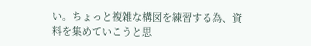い。ちょっと複雑な構図を練習する為、資料を集めていこうと思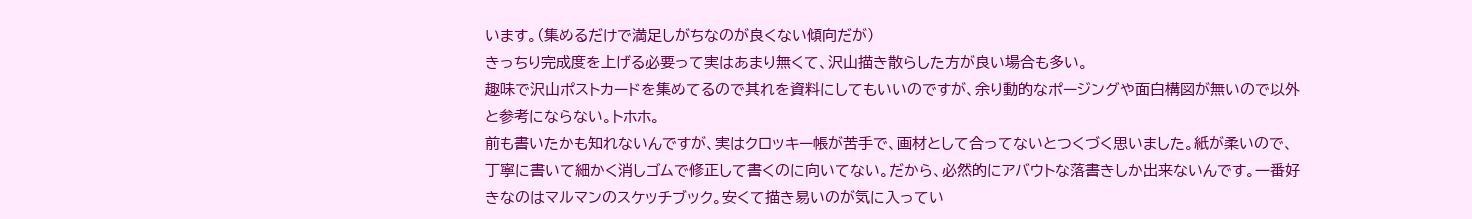います。(集めるだけで満足しがちなのが良くない傾向だが)
きっちり完成度を上げる必要って実はあまり無くて、沢山描き散らした方が良い場合も多い。
趣味で沢山ポストカードを集めてるので其れを資料にしてもいいのですが、余り動的なポージングや面白構図が無いので以外と参考にならない。トホホ。
前も書いたかも知れないんですが、実はクロッキー帳が苦手で、画材として合ってないとつくづく思いました。紙が柔いので、丁寧に書いて細かく消しゴムで修正して書くのに向いてない。だから、必然的にアバウトな落書きしか出来ないんです。一番好きなのはマルマンのスケッチブック。安くて描き易いのが気に入ってい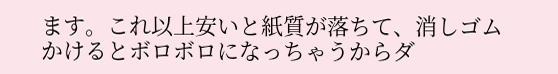ます。これ以上安いと紙質が落ちて、消しゴムかけるとボロボロになっちゃうからダ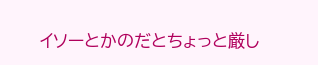イソーとかのだとちょっと厳し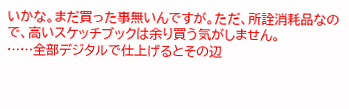いかな。まだ買った事無いんですが。ただ、所詮消耗品なので、高いスケッチブックは余り買う気がしません。
……全部デジタルで仕上げるとその辺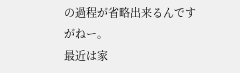の過程が省略出来るんですがねー。
最近は家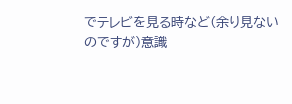でテレビを見る時など(余り見ないのですが)意識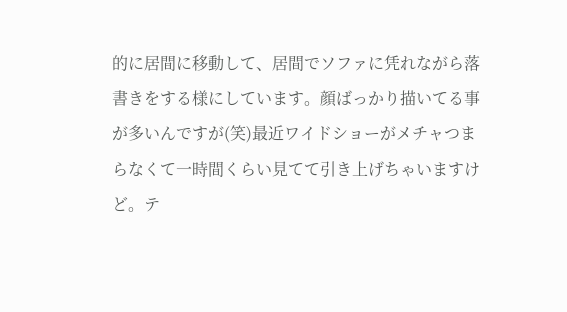的に居間に移動して、居間でソファに凭れながら落書きをする様にしています。顔ばっかり描いてる事が多いんですが(笑)最近ワイドショーがメチャつまらなくて一時間くらい見てて引き上げちゃいますけど。テ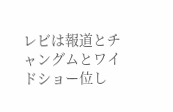レビは報道とチャングムとワイドショー位し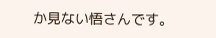か見ない悟さんです。